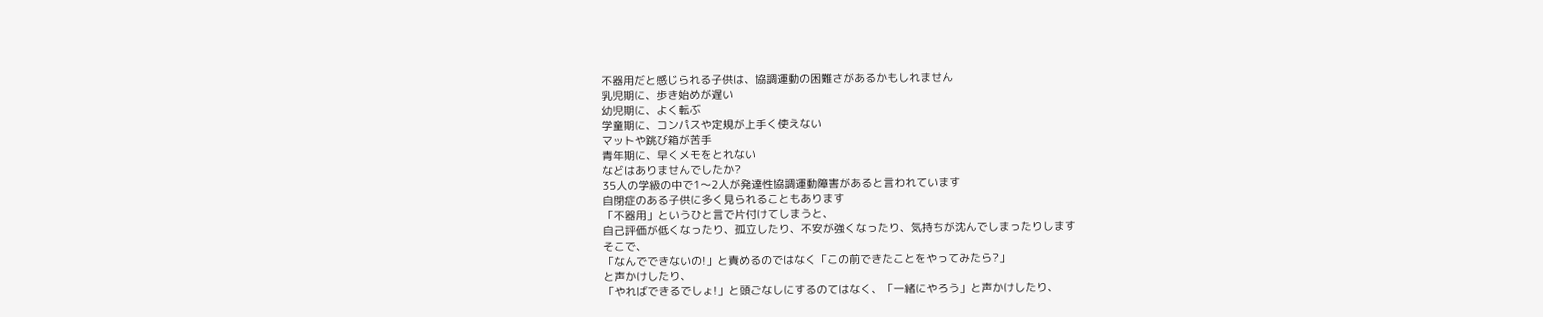不器用だと感じられる子供は、協調運動の困難さがあるかもしれません
乳児期に、歩き始めが遅い
幼児期に、よく転ぶ
学童期に、コンパスや定規が上手く使えない
マットや跳び箱が苦手
青年期に、早くメモをとれない
などはありませんでしたか?
35人の学級の中で1〜2人が発達性協調運動障害があると言われています
自閉症のある子供に多く見られることもあります
「不器用」というひと言で片付けてしまうと、
自己評価が低くなったり、孤立したり、不安が強くなったり、気持ちが沈んでしまったりします
そこで、
「なんでできないの!」と責めるのではなく「この前できたことをやってみたら?」
と声かけしたり、
「やればできるでしょ!」と頭ごなしにするのてはなく、「一緒にやろう」と声かけしたり、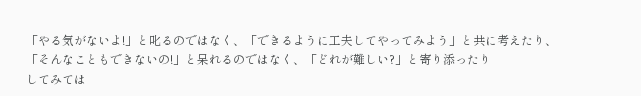「やる気がないよ!」と叱るのではなく、「できるように工夫してやってみよう」と共に考えたり、
「そんなこともできないの!」と呆れるのではなく、「どれが難しい?」と寄り添ったり
してみては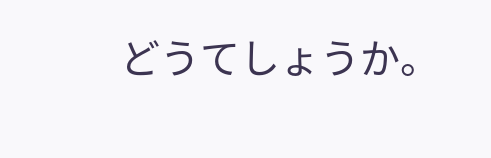どうてしょうか。